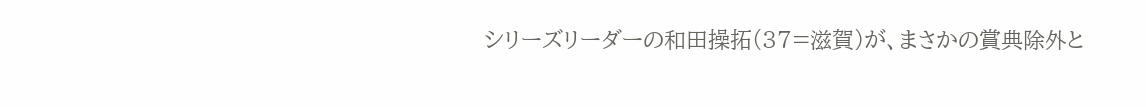シリーズリーダーの和田操拓(37=滋賀)が、まさかの賞典除外と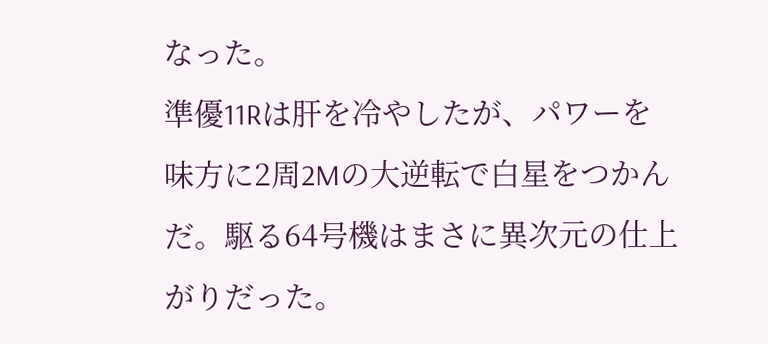なった。
準優11Rは肝を冷やしたが、パワーを味方に2周2Mの大逆転で白星をつかんだ。駆る64号機はまさに異次元の仕上がりだった。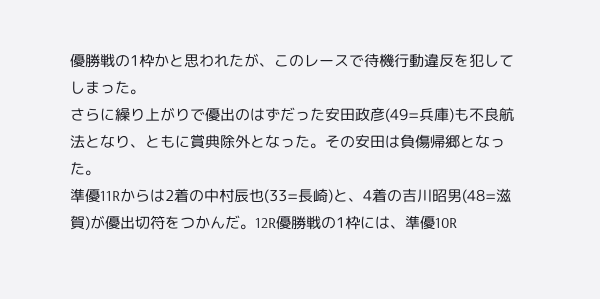優勝戦の1枠かと思われたが、このレースで待機行動違反を犯してしまった。
さらに繰り上がりで優出のはずだった安田政彦(49=兵庫)も不良航法となり、ともに賞典除外となった。その安田は負傷帰郷となった。
準優11Rからは2着の中村辰也(33=長崎)と、4着の吉川昭男(48=滋賀)が優出切符をつかんだ。12R優勝戦の1枠には、準優10R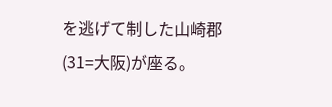を逃げて制した山崎郡(31=大阪)が座る。